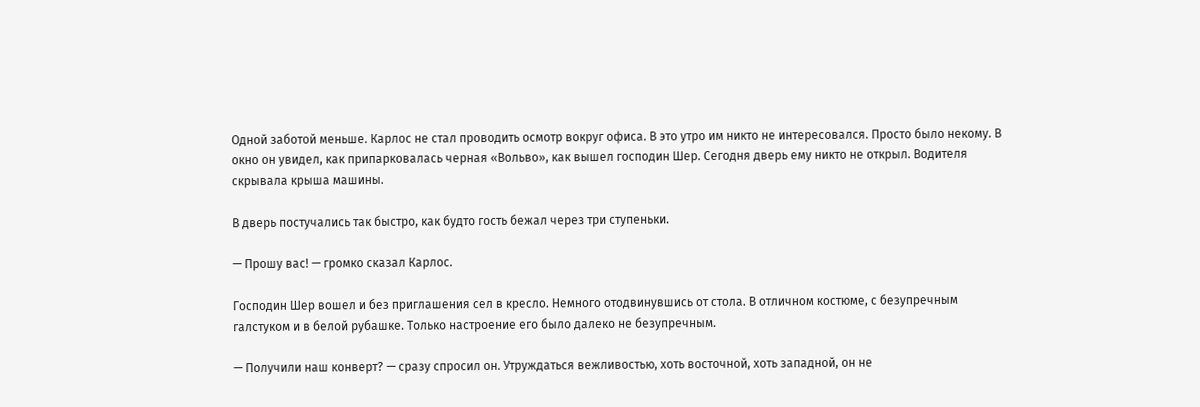Одной заботой меньше. Карлос не стал проводить осмотр вокруг офиса. В это утро им никто не интересовался. Просто было некому. В окно он увидел, как припарковалась черная «Вольво», как вышел господин Шер. Сегодня дверь ему никто не открыл. Водителя скрывала крыша машины.

В дверь постучались так быстро, как будто гость бежал через три ступеньки.

— Прошу вас! — громко сказал Карлос.

Господин Шер вошел и без приглашения сел в кресло. Немного отодвинувшись от стола. В отличном костюме, с безупречным галстуком и в белой рубашке. Только настроение его было далеко не безупречным.

— Получили наш конверт? — сразу спросил он. Утруждаться вежливостью, хоть восточной, хоть западной, он не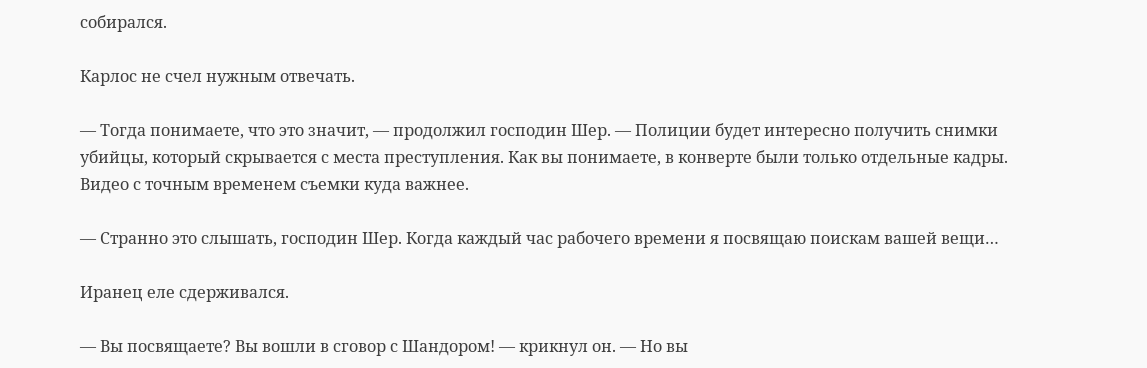собирался.

Карлос не счел нужным отвечать.

— Тогда понимаете, что это значит, — продолжил господин Шер. — Полиции будет интересно получить снимки убийцы, который скрывается с места преступления. Как вы понимаете, в конверте были только отдельные кадры. Видео с точным временем съемки куда важнее.

— Странно это слышать, господин Шер. Когда каждый час рабочего времени я посвящаю поискам вашей вещи…

Иранец еле сдерживался.

— Вы посвящаете? Вы вошли в сговор с Шандором! — крикнул он. — Но вы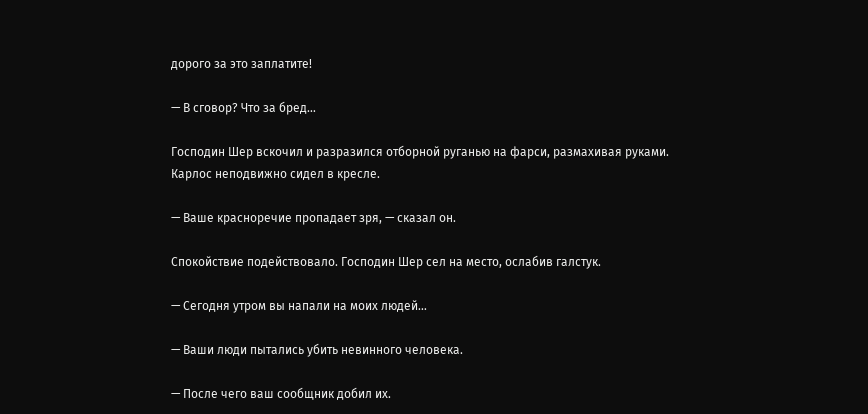дорого за это заплатите!

— В сговор? Что за бред…

Господин Шер вскочил и разразился отборной руганью на фарси, размахивая руками. Карлос неподвижно сидел в кресле.

— Ваше красноречие пропадает зря, — сказал он.

Спокойствие подействовало. Господин Шер сел на место, ослабив галстук.

— Сегодня утром вы напали на моих людей…

— Ваши люди пытались убить невинного человека.

— После чего ваш сообщник добил их.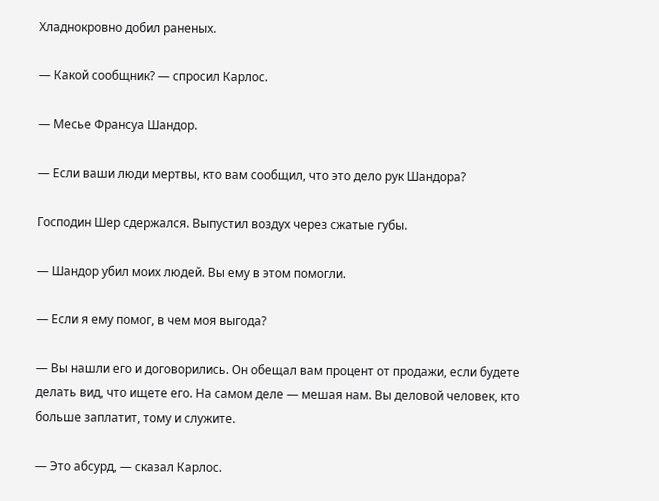Хладнокровно добил раненых.

— Какой сообщник? — спросил Карлос.

— Месье Франсуа Шандор.

— Если ваши люди мертвы, кто вам сообщил, что это дело рук Шандора?

Господин Шер сдержался. Выпустил воздух через сжатые губы.

— Шандор убил моих людей. Вы ему в этом помогли.

— Если я ему помог, в чем моя выгода?

— Вы нашли его и договорились. Он обещал вам процент от продажи, если будете делать вид, что ищете его. На самом деле — мешая нам. Вы деловой человек, кто больше заплатит, тому и служите.

— Это абсурд, — сказал Карлос.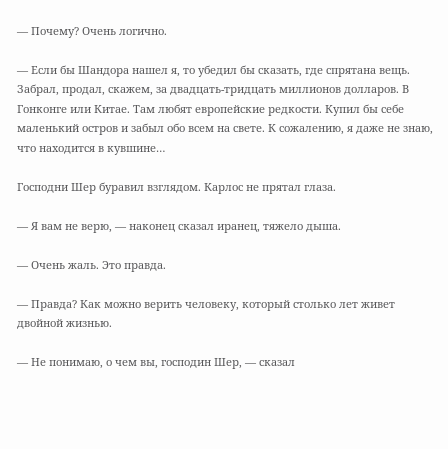— Почему? Очень логично.

— Если бы Шандора нашел я, то убедил бы сказать, где спрятана вещь. Забрал, продал, скажем, за двадцать-тридцать миллионов долларов. В Гонконге или Китае. Там любят европейские редкости. Купил бы себе маленький остров и забыл обо всем на свете. К сожалению, я даже не знаю, что находится в кувшине…

Господни Шер буравил взглядом. Карлос не прятал глаза.

— Я вам не верю, — наконец сказал иранец, тяжело дыша.

— Очень жаль. Это правда.

— Правда? Как можно верить человеку, который столько лет живет двойной жизнью.

— Не понимаю, о чем вы, господин Шер, — сказал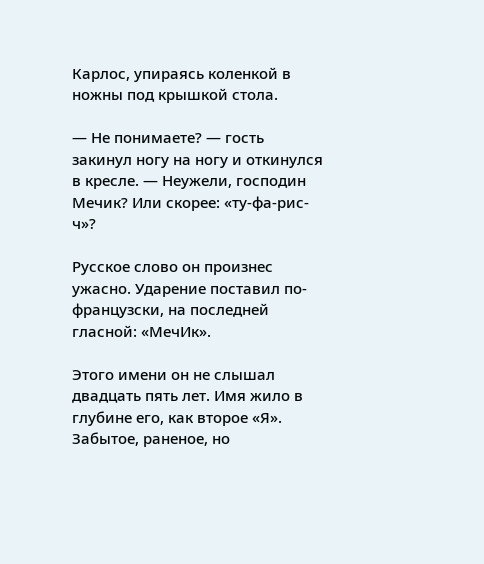Карлос, упираясь коленкой в ножны под крышкой стола.

— Не понимаете? — гость закинул ногу на ногу и откинулся в кресле. — Неужели, господин Мечик? Или скорее: «ту-фа-рис-ч»?

Русское слово он произнес ужасно. Ударение поставил по-французски, на последней гласной: «МечИк».

Этого имени он не слышал двадцать пять лет. Имя жило в глубине его, как второе «Я». Забытое, раненое, но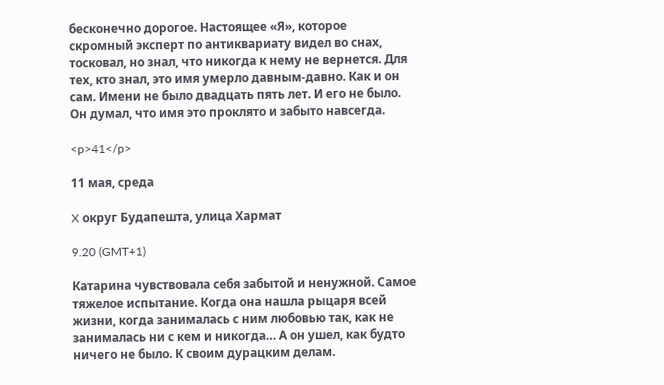бесконечно дорогое. Настоящее «Я», которое скромный эксперт по антиквариату видел во снах, тосковал, но знал, что никогда к нему не вернется. Для тех, кто знал, это имя умерло давным-давно. Как и он сам. Имени не было двадцать пять лет. И его не было. Он думал, что имя это проклято и забыто навсегда.

<p>41</p>

11 мая, среда

X округ Будапешта, улица Хармат

9.20 (GMT+1)

Катарина чувствовала себя забытой и ненужной. Самое тяжелое испытание. Когда она нашла рыцаря всей жизни, когда занималась с ним любовью так, как не занималась ни с кем и никогда… А он ушел, как будто ничего не было. К своим дурацким делам.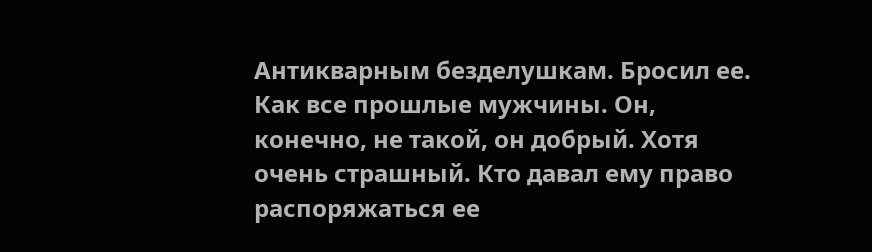Антикварным безделушкам. Бросил ее. Как все прошлые мужчины. Он, конечно, не такой, он добрый. Хотя очень страшный. Кто давал ему право распоряжаться ее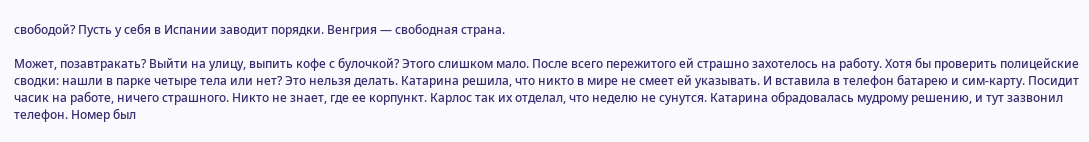свободой? Пусть у себя в Испании заводит порядки. Венгрия — свободная страна.

Может, позавтракать? Выйти на улицу, выпить кофе с булочкой? Этого слишком мало. После всего пережитого ей страшно захотелось на работу. Хотя бы проверить полицейские сводки: нашли в парке четыре тела или нет? Это нельзя делать. Катарина решила, что никто в мире не смеет ей указывать. И вставила в телефон батарею и сим-карту. Посидит часик на работе, ничего страшного. Никто не знает, где ее корпункт. Карлос так их отделал, что неделю не сунутся. Катарина обрадовалась мудрому решению, и тут зазвонил телефон. Номер был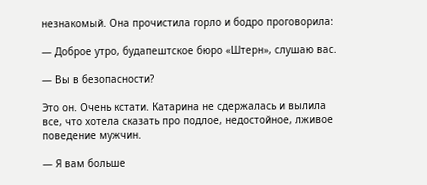незнакомый. Она прочистила горло и бодро проговорила:

— Доброе утро, будапештское бюро «Штерн», слушаю вас.

— Вы в безопасности?

Это он. Очень кстати. Катарина не сдержалась и вылила все, что хотела сказать про подлое, недостойное, лживое поведение мужчин.

— Я вам больше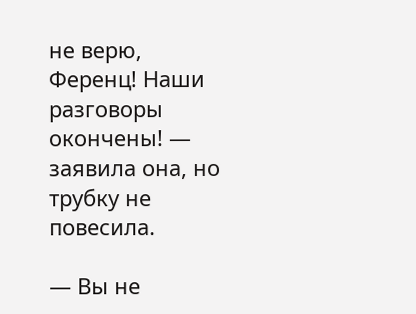не верю, Ференц! Наши разговоры окончены! — заявила она, но трубку не повесила.

— Вы не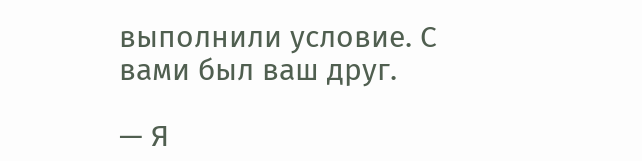выполнили условие. С вами был ваш друг.

— Я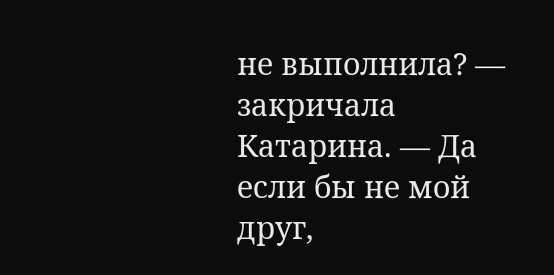не выполнила? — закричала Катарина. — Да если бы не мой друг,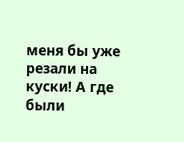меня бы уже резали на куски! А где были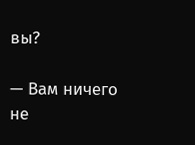вы?

— Вам ничего не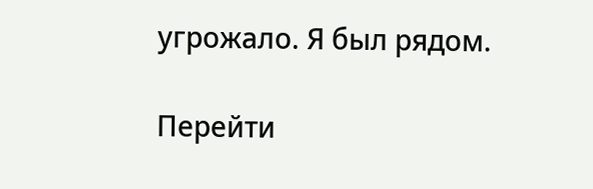угрожало. Я был рядом.

Перейти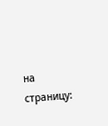на страницу: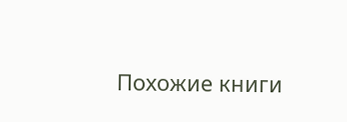Похожие книги